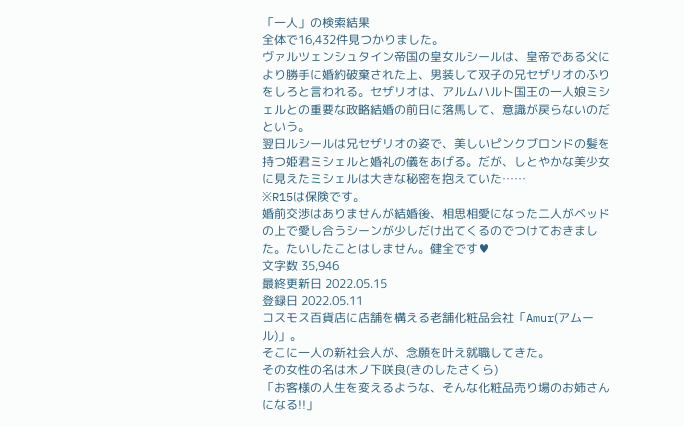「一人」の検索結果
全体で16,432件見つかりました。
ヴァルツェンシュタイン帝国の皇女ルシールは、皇帝である父により勝手に婚約破棄された上、男装して双子の兄セザリオのふりをしろと言われる。セザリオは、アルムハルト国王の一人娘ミシェルとの重要な政略結婚の前日に落馬して、意識が戻らないのだという。
翌日ルシールは兄セザリオの姿で、美しいピンクブロンドの髪を持つ姫君ミシェルと婚礼の儀をあげる。だが、しとやかな美少女に見えたミシェルは大きな秘密を抱えていた……
※R15は保険です。
婚前交渉はありませんが結婚後、相思相愛になった二人がベッドの上で愛し合うシーンが少しだけ出てくるのでつけておきました。たいしたことはしません。健全です♥
文字数 35,946
最終更新日 2022.05.15
登録日 2022.05.11
コスモス百貨店に店舗を構える老舗化粧品会社「Amur(アムール)」。
そこに一人の新社会人が、念願を叶え就職してきた。
その女性の名は木ノ下咲良(きのしたさくら)
「お客様の人生を変えるような、そんな化粧品売り場のお姉さんになる!!」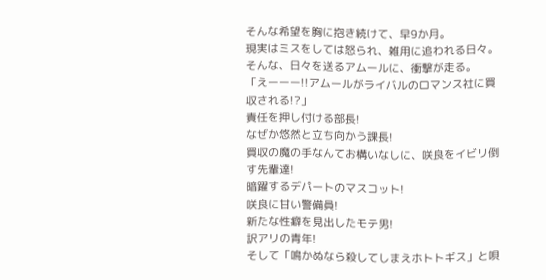そんな希望を胸に抱き続けて、早9か月。
現実はミスをしては怒られ、雑用に追われる日々。
そんな、日々を送るアムールに、衝撃が走る。
「えーーー!!アムールがライバルのロマンス社に買収される!?」
責任を押し付ける部長!
なぜか悠然と立ち向かう課長!
買収の魔の手なんてお構いなしに、咲良をイビリ倒す先輩達!
暗躍するデパートのマスコット!
咲良に甘い警備員!
新たな性癖を見出したモテ男!
訳アリの青年!
そして「鳴かぬなら殺してしまえホトトギス」と唄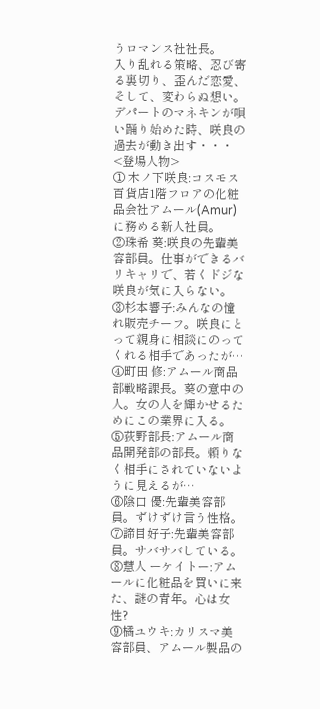うロマンス社社長。
入り乱れる策略、忍び寄る裏切り、歪んだ恋愛、そして、変わらぬ想い。
デパートのマネキンが唄い踊り始めた時、咲良の過去が動き出す・・・
<登場人物>
① 木ノ下咲良:コスモス百貨店1階フロアの化粧品会社アムール(Amur)に務める新人社員。
②珠希 葵:咲良の先輩美容部員。仕事ができるバリキャリで、若くドジな咲良が気に入らない。
③杉本響子:みんなの憧れ販売チーフ。咲良にとって親身に相談にのってくれる相手であったが…
④町田 修:アムール商品部戦略課長。葵の意中の人。女の人を輝かせるためにこの業界に入る。
⑤荻野部長:アムール商品開発部の部長。頼りなく相手にされていないように見えるが…
⑥陰口 優:先輩美容部員。ずけずけ言う性格。
⑦諦目好子:先輩美容部員。サバサバしている。
⑧慧人 ーケイトー:アムールに化粧品を買いに来た、謎の青年。心は女性?
⑨橘ユウキ:カリスマ美容部員、アムール製品の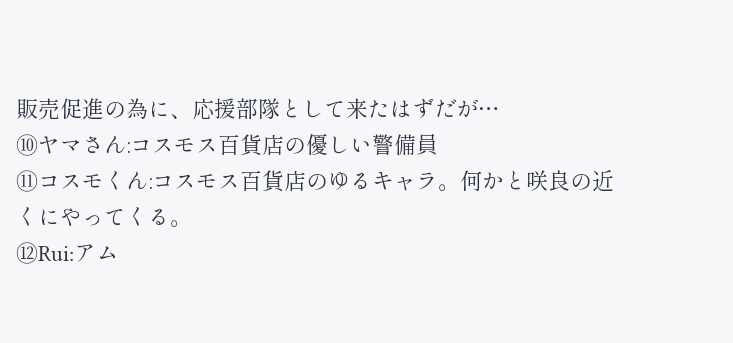販売促進の為に、応援部隊として来たはずだが…
⑩ヤマさん:コスモス百貨店の優しい警備員
⑪コスモくん:コスモス百貨店のゆるキャラ。何かと咲良の近くにやってくる。
⑫Rui:アム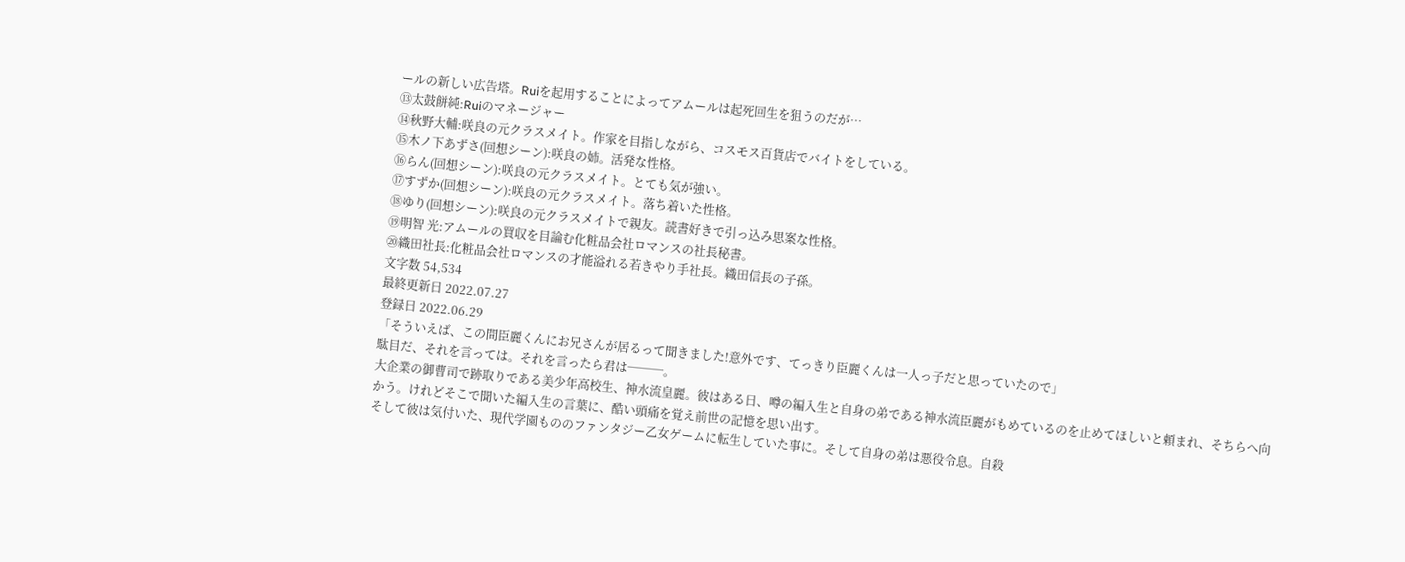ールの新しい広告塔。Ruiを起用することによってアムールは起死回生を狙うのだが…
⑬太鼓餅純:Ruiのマネージャー
⑭秋野大輔:咲良の元クラスメイト。作家を目指しながら、コスモス百貨店でバイトをしている。
⑮木ノ下あずさ(回想シーン):咲良の姉。活発な性格。
⑯らん(回想シーン):咲良の元クラスメイト。とても気が強い。
⑰すずか(回想シーン):咲良の元クラスメイト。落ち着いた性格。
⑱ゆり(回想シーン):咲良の元クラスメイトで親友。読書好きで引っ込み思案な性格。
⑲明智 光:アムールの買収を目論む化粧品会社ロマンスの社長秘書。
⑳織田社長:化粧品会社ロマンスの才能溢れる若きやり手社長。織田信長の子孫。
文字数 54,534
最終更新日 2022.07.27
登録日 2022.06.29
「そういえば、この間臣麗くんにお兄さんが居るって聞きました!意外です、てっきり臣麗くんは一人っ子だと思っていたので」
駄目だ、それを言っては。それを言ったら君は───。
大企業の御曹司で跡取りである美少年高校生、神水流皇麗。彼はある日、噂の編入生と自身の弟である神水流臣麗がもめているのを止めてほしいと頼まれ、そちらへ向かう。けれどそこで聞いた編入生の言葉に、酷い頭痛を覚え前世の記憶を思い出す。
そして彼は気付いた、現代学園もののファンタジー乙女ゲームに転生していた事に。そして自身の弟は悪役令息。自殺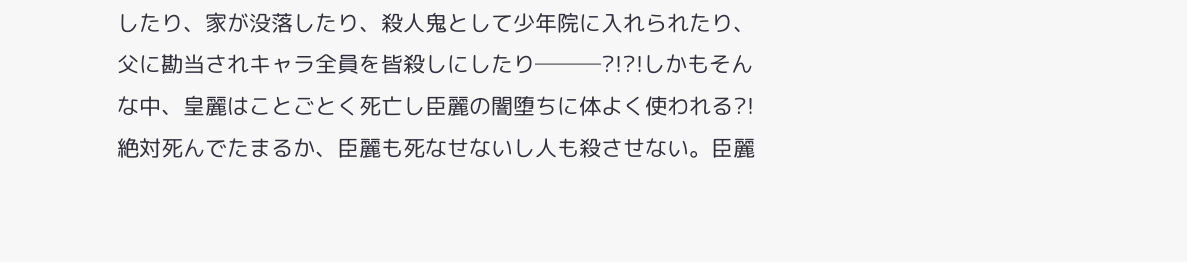したり、家が没落したり、殺人鬼として少年院に入れられたり、父に勘当されキャラ全員を皆殺しにしたり───?!?!しかもそんな中、皇麗はことごとく死亡し臣麗の闇堕ちに体よく使われる?!
絶対死んでたまるか、臣麗も死なせないし人も殺させない。臣麗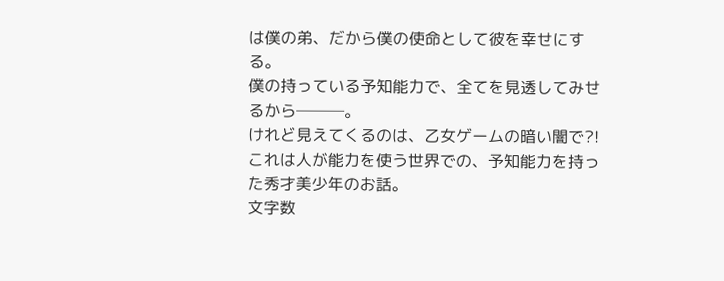は僕の弟、だから僕の使命として彼を幸せにする。
僕の持っている予知能力で、全てを見透してみせるから───。
けれど見えてくるのは、乙女ゲームの暗い闇で?!
これは人が能力を使う世界での、予知能力を持った秀才美少年のお話。
文字数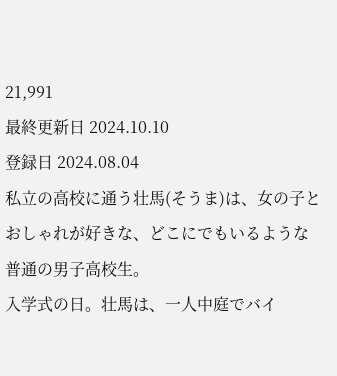21,991
最終更新日 2024.10.10
登録日 2024.08.04
私立の高校に通う壮馬(そうま)は、女の子とおしゃれが好きな、どこにでもいるような普通の男子高校生。
入学式の日。壮馬は、一人中庭でバイ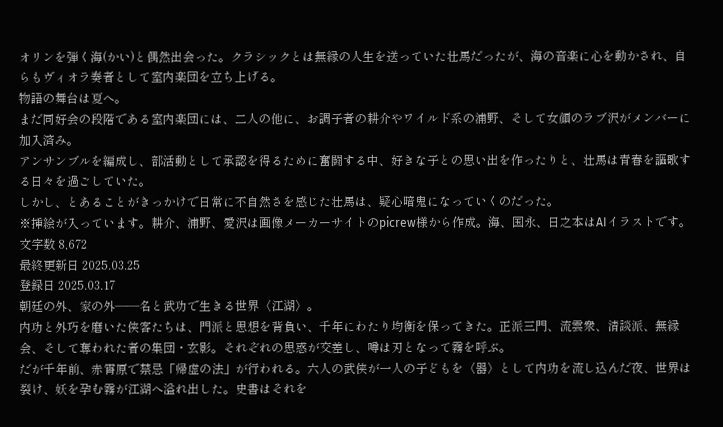オリンを弾く海(かい)と偶然出会った。クラシックとは無縁の人生を送っていた壮馬だったが、海の音楽に心を動かされ、自らもヴィオラ奏者として室内楽団を立ち上げる。
物語の舞台は夏へ。
まだ同好会の段階である室内楽団には、二人の他に、お調子者の耕介やワイルド系の浦野、そして女顔のラブ沢がメンバーに加入済み。
アンサンブルを編成し、部活動として承認を得るために奮闘する中、好きな子との思い出を作ったりと、壮馬は青春を謳歌する日々を過ごしていた。
しかし、とあることがきっかけで日常に不自然さを感じた壮馬は、疑心暗鬼になっていくのだった。
※挿絵が入っています。耕介、浦野、愛沢は画像メーカーサイトのpicrew様から作成。海、国永、日之本はAIイラストです。
文字数 8,672
最終更新日 2025.03.25
登録日 2025.03.17
朝廷の外、家の外――名と武功で生きる世界〈江湖〉。
内功と外巧を磨いた侠客たちは、門派と思想を背負い、千年にわたり均衡を保ってきた。正派三門、流雲衆、清談派、無縁会、そして奪われた者の集団・玄影。それぞれの思惑が交差し、噂は刃となって霧を呼ぶ。
だが千年前、赤霄原で禁忌「帰虚の法」が行われる。六人の武侠が一人の子どもを〈器〉として内功を流し込んだ夜、世界は裂け、妖を孕む霧が江湖へ溢れ出した。史書はそれを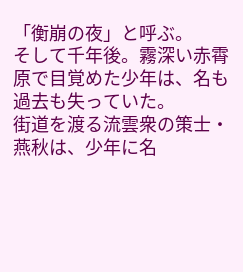「衡崩の夜」と呼ぶ。
そして千年後。霧深い赤霄原で目覚めた少年は、名も過去も失っていた。
街道を渡る流雲衆の策士・燕秋は、少年に名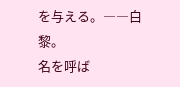を与える。――白黎。
名を呼ば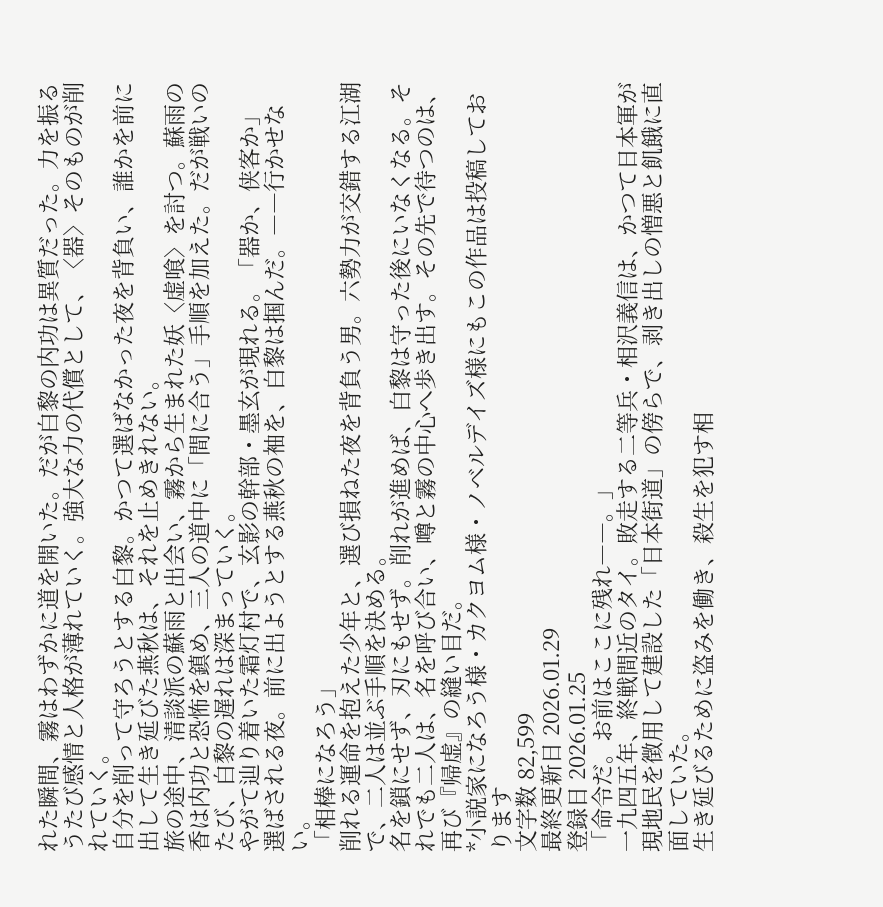れた瞬間、霧はわずかに道を開いた。だが白黎の内功は異質だった。力を振るうたび感情と人格が薄れていく。強大な力の代償として、〈器〉そのものが削れていく。
自分を削って守ろうとする白黎。かつて選ばなかった夜を背負い、誰かを前に出して生き延びた燕秋は、それを止めきれない。
旅の途中、清談派の蘇雨と出会い、霧から生まれた妖〈虚喰〉を討つ。蘇雨の香は内功と恐怖を鎮め、三人の道中に「間に合う」手順を加えた。だが戦いのたび、白黎の遅れは深まっていく。
やがて辿り着いた霜灯村で、玄影の幹部・墨玄が現れる。「器か、侠客か」
選ばされる夜。前に出ようとする燕秋の袖を、白黎は掴んだ。――行かせない。
「相棒になろう」
削れる運命を抱えた少年と、選び損ねた夜を背負う男。六勢力が交錯する江湖で、二人は並ぶ手順を決める。
名を鎖にせず、刃にもせず。削れが進めば、白黎は守った後にいなくなる。それでも二人は、名を呼び合い、噂と霧の中心へ歩き出す。その先で待つのは、再び『帰虚』の縫い目だ。
*小説家になろう様・カクヨム様・ノベルデイズ様にもこの作品は投稿しております
文字数 82,599
最終更新日 2026.01.29
登録日 2026.01.25
「命令だ。お前はここに残れ――。」
一九四五年、終戦間近のタイ。敗走する二等兵・相沢義信は、かつて日本軍が現地民を徴用して建設した「日本街道」の傍らで、剥き出しの憎悪と飢餓に直面していた。
生き延びるために盗みを働き、殺生を犯す相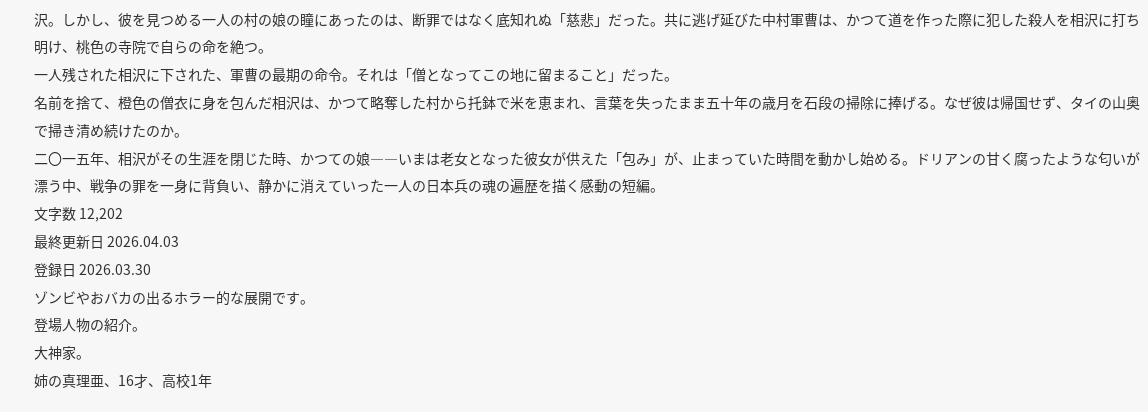沢。しかし、彼を見つめる一人の村の娘の瞳にあったのは、断罪ではなく底知れぬ「慈悲」だった。共に逃げ延びた中村軍曹は、かつて道を作った際に犯した殺人を相沢に打ち明け、桃色の寺院で自らの命を絶つ。
一人残された相沢に下された、軍曹の最期の命令。それは「僧となってこの地に留まること」だった。
名前を捨て、橙色の僧衣に身を包んだ相沢は、かつて略奪した村から托鉢で米を恵まれ、言葉を失ったまま五十年の歳月を石段の掃除に捧げる。なぜ彼は帰国せず、タイの山奥で掃き清め続けたのか。
二〇一五年、相沢がその生涯を閉じた時、かつての娘――いまは老女となった彼女が供えた「包み」が、止まっていた時間を動かし始める。ドリアンの甘く腐ったような匂いが漂う中、戦争の罪を一身に背負い、静かに消えていった一人の日本兵の魂の遍歴を描く感動の短編。
文字数 12,202
最終更新日 2026.04.03
登録日 2026.03.30
ゾンビやおバカの出るホラー的な展開です。
登場人物の紹介。
大神家。
姉の真理亜、16才、高校1年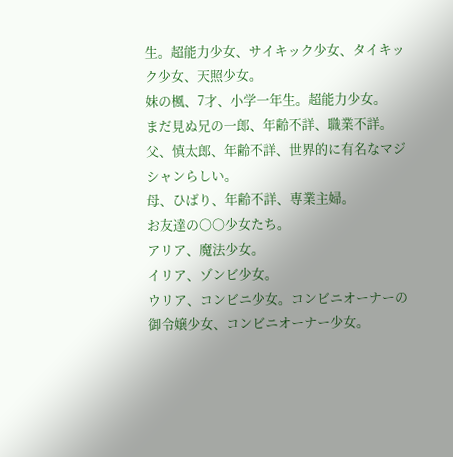生。超能力少女、サイキック少女、タイキック少女、天照少女。
妹の楓、7才、小学一年生。超能力少女。
まだ見ぬ兄の一郎、年齢不詳、職業不詳。
父、慎太郎、年齢不詳、世界的に有名なマジシャンらしい。
母、ひばり、年齢不詳、専業主婦。
お友達の〇〇少女たち。
アリア、魔法少女。
イリア、ゾンビ少女。
ウリア、コンビニ少女。コンビニオーナーの御令嬢少女、コンビニオーナー少女。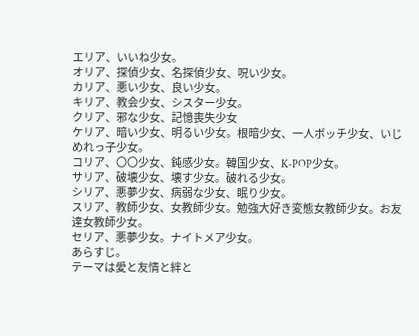エリア、いいね少女。
オリア、探偵少女、名探偵少女、呪い少女。
カリア、悪い少女、良い少女。
キリア、教会少女、シスター少女。
クリア、邪な少女、記憶喪失少女
ケリア、暗い少女、明るい少女。根暗少女、一人ボッチ少女、いじめれっ子少女。
コリア、〇〇少女、鈍感少女。韓国少女、K-POP少女。
サリア、破壊少女、壊す少女。破れる少女。
シリア、悪夢少女、病弱な少女、眠り少女。
スリア、教師少女、女教師少女。勉強大好き変態女教師少女。お友達女教師少女。
セリア、悪夢少女。ナイトメア少女。
あらすじ。
テーマは愛と友情と絆と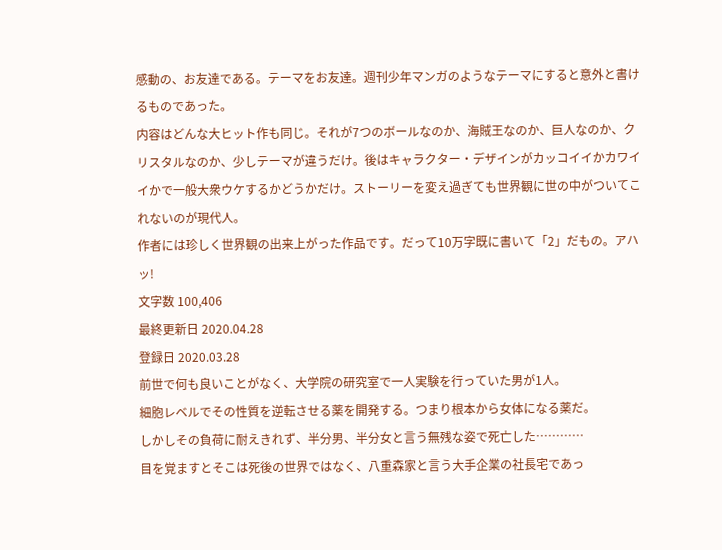感動の、お友達である。テーマをお友達。週刊少年マンガのようなテーマにすると意外と書けるものであった。
内容はどんな大ヒット作も同じ。それが7つのボールなのか、海賊王なのか、巨人なのか、クリスタルなのか、少しテーマが違うだけ。後はキャラクター・デザインがカッコイイかカワイイかで一般大衆ウケするかどうかだけ。ストーリーを変え過ぎても世界観に世の中がついてこれないのが現代人。
作者には珍しく世界観の出来上がった作品です。だって10万字既に書いて「2」だもの。アハッ!
文字数 100,406
最終更新日 2020.04.28
登録日 2020.03.28
前世で何も良いことがなく、大学院の研究室で一人実験を行っていた男が1人。
細胞レベルでその性質を逆転させる薬を開発する。つまり根本から女体になる薬だ。
しかしその負荷に耐えきれず、半分男、半分女と言う無残な姿で死亡した…………
目を覚ますとそこは死後の世界ではなく、八重森家と言う大手企業の社長宅であっ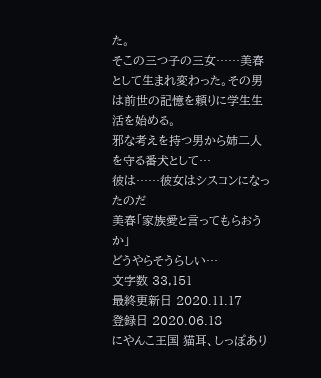た。
そこの三つ子の三女……美春として生まれ変わった。その男は前世の記憶を頼りに学生生活を始める。
邪な考えを持つ男から姉二人を守る番犬として…
彼は……彼女はシスコンになったのだ
美春「家族愛と言ってもらおうか」
どうやらそうらしい…
文字数 33,151
最終更新日 2020.11.17
登録日 2020.06.18
にやんこ王国 猫耳、しっぽあり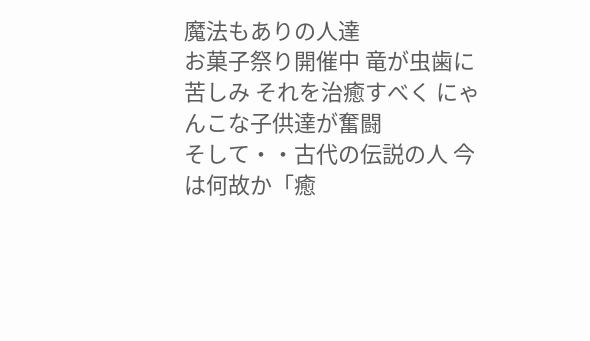魔法もありの人達
お菓子祭り開催中 竜が虫歯に苦しみ それを治癒すべく にゃんこな子供達が奮闘
そして・・古代の伝説の人 今は何故か「癒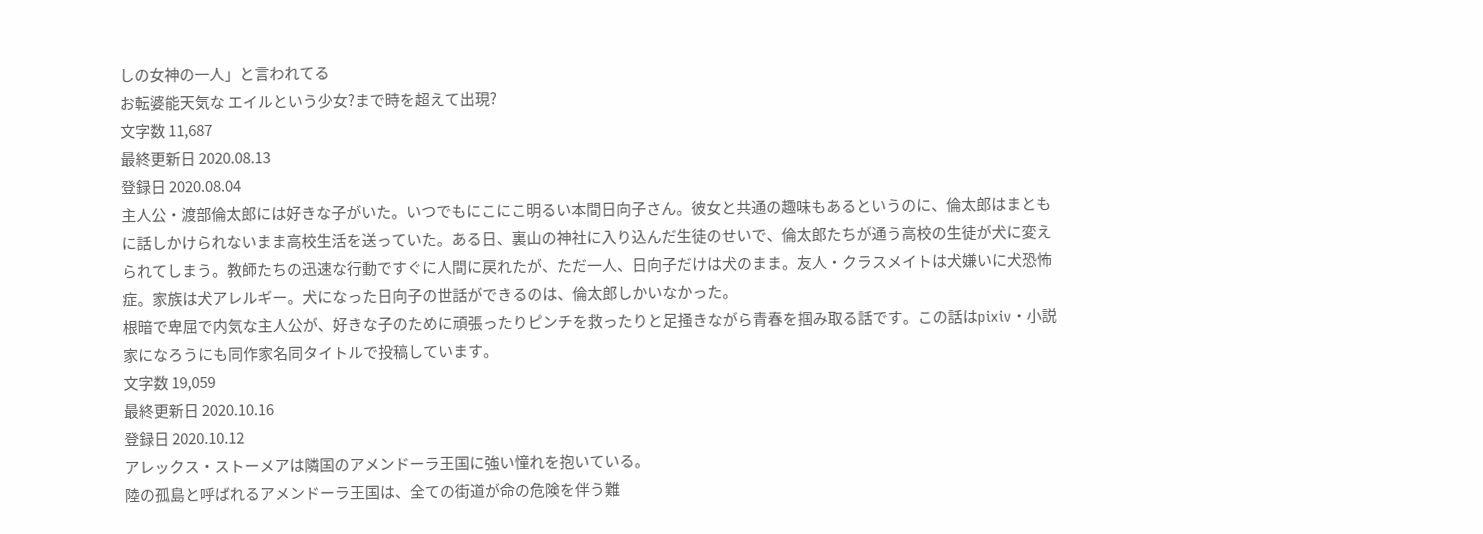しの女神の一人」と言われてる
お転婆能天気な エイルという少女?まで時を超えて出現?
文字数 11,687
最終更新日 2020.08.13
登録日 2020.08.04
主人公・渡部倫太郎には好きな子がいた。いつでもにこにこ明るい本間日向子さん。彼女と共通の趣味もあるというのに、倫太郎はまともに話しかけられないまま高校生活を送っていた。ある日、裏山の神社に入り込んだ生徒のせいで、倫太郎たちが通う高校の生徒が犬に変えられてしまう。教師たちの迅速な行動ですぐに人間に戻れたが、ただ一人、日向子だけは犬のまま。友人・クラスメイトは犬嫌いに犬恐怖症。家族は犬アレルギー。犬になった日向子の世話ができるのは、倫太郎しかいなかった。
根暗で卑屈で内気な主人公が、好きな子のために頑張ったりピンチを救ったりと足掻きながら青春を掴み取る話です。この話はpixiv・小説家になろうにも同作家名同タイトルで投稿しています。
文字数 19,059
最終更新日 2020.10.16
登録日 2020.10.12
アレックス・ストーメアは隣国のアメンドーラ王国に強い憧れを抱いている。
陸の孤島と呼ばれるアメンドーラ王国は、全ての街道が命の危険を伴う難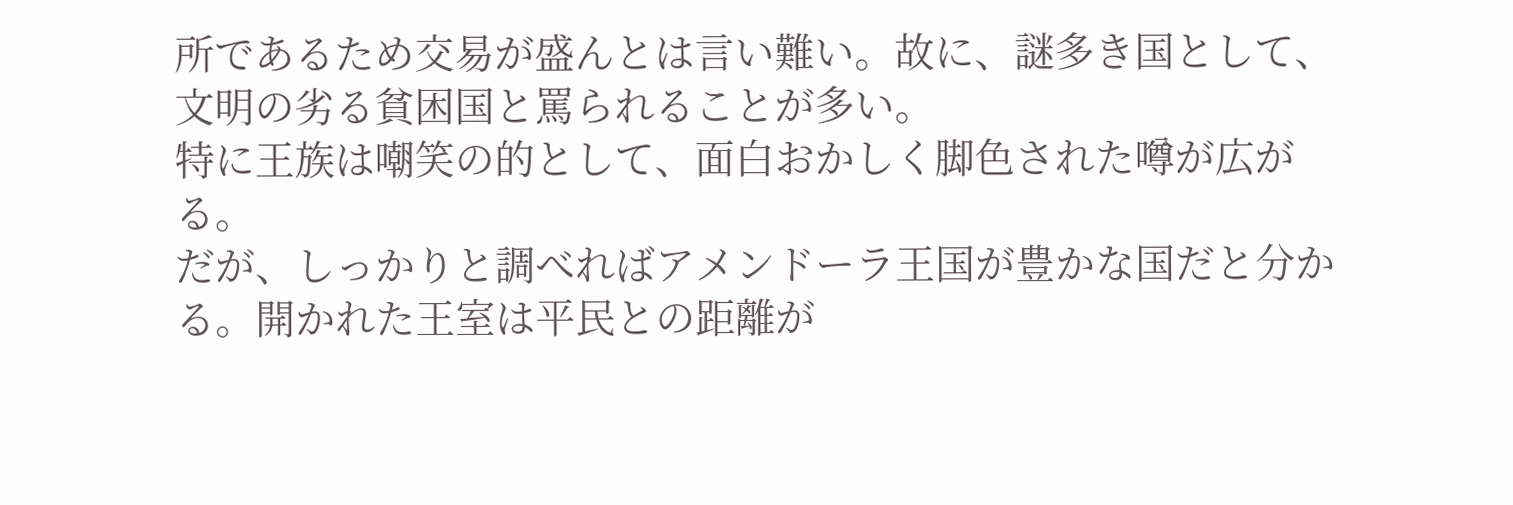所であるため交易が盛んとは言い難い。故に、謎多き国として、文明の劣る貧困国と罵られることが多い。
特に王族は嘲笑の的として、面白おかしく脚色された噂が広がる。
だが、しっかりと調べればアメンドーラ王国が豊かな国だと分かる。開かれた王室は平民との距離が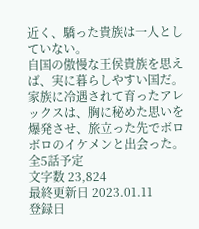近く、驕った貴族は一人としていない。
自国の傲慢な王侯貴族を思えば、実に暮らしやすい国だ。
家族に冷遇されて育ったアレックスは、胸に秘めた思いを爆発させ、旅立った先でボロボロのイケメンと出会った。
全5話予定
文字数 23,824
最終更新日 2023.01.11
登録日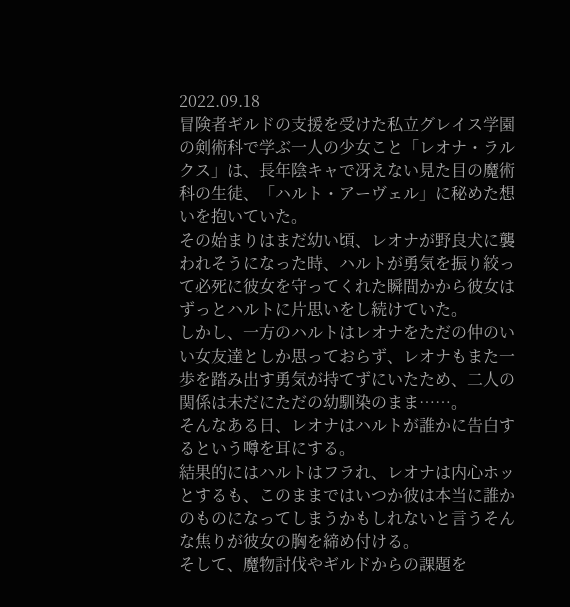2022.09.18
冒険者ギルドの支援を受けた私立グレイス学園の剣術科で学ぶ一人の少女こと「レオナ・ラルクス」は、長年陰キャで冴えない見た目の魔術科の生徒、「ハルト・アーヴェル」に秘めた想いを抱いていた。
その始まりはまだ幼い頃、レオナが野良犬に襲われそうになった時、ハルトが勇気を振り絞って必死に彼女を守ってくれた瞬間かから彼女はずっとハルトに片思いをし続けていた。
しかし、一方のハルトはレオナをただの仲のいい女友達としか思っておらず、レオナもまた一歩を踏み出す勇気が持てずにいたため、二人の関係は未だにただの幼馴染のまま……。
そんなある日、レオナはハルトが誰かに告白するという噂を耳にする。
結果的にはハルトはフラれ、レオナは内心ホッとするも、このままではいつか彼は本当に誰かのものになってしまうかもしれないと言うそんな焦りが彼女の胸を締め付ける。
そして、魔物討伐やギルドからの課題を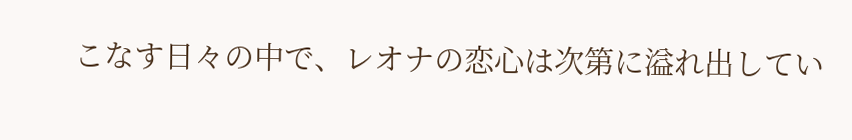こなす日々の中で、レオナの恋心は次第に溢れ出してい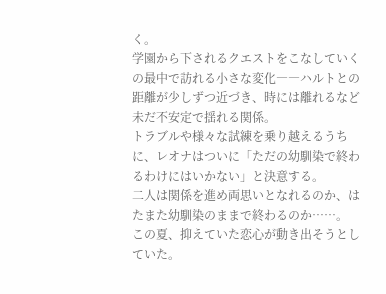く。
学園から下されるクエストをこなしていくの最中で訪れる小さな変化――ハルトとの距離が少しずつ近づき、時には離れるなど未だ不安定で揺れる関係。
トラブルや様々な試練を乗り越えるうちに、レオナはついに「ただの幼馴染で終わるわけにはいかない」と決意する。
二人は関係を進め両思いとなれるのか、はたまた幼馴染のままで終わるのか……。
この夏、抑えていた恋心が動き出そうとしていた。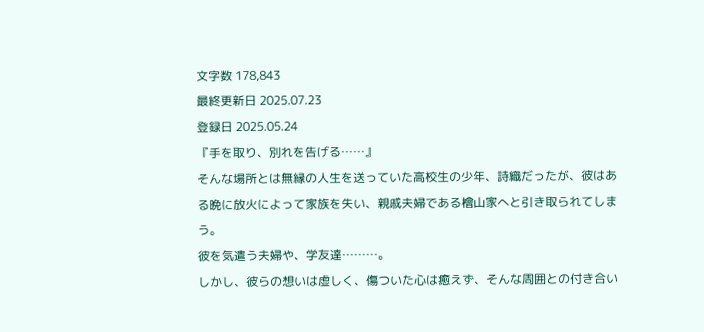文字数 178,843
最終更新日 2025.07.23
登録日 2025.05.24
『手を取り、別れを告げる……』
そんな場所とは無縁の人生を送っていた高校生の少年、詩織だったが、彼はある晩に放火によって家族を失い、親戚夫婦である檜山家へと引き取られてしまう。
彼を気遣う夫婦や、学友達………。
しかし、彼らの想いは虚しく、傷ついた心は癒えず、そんな周囲との付き合い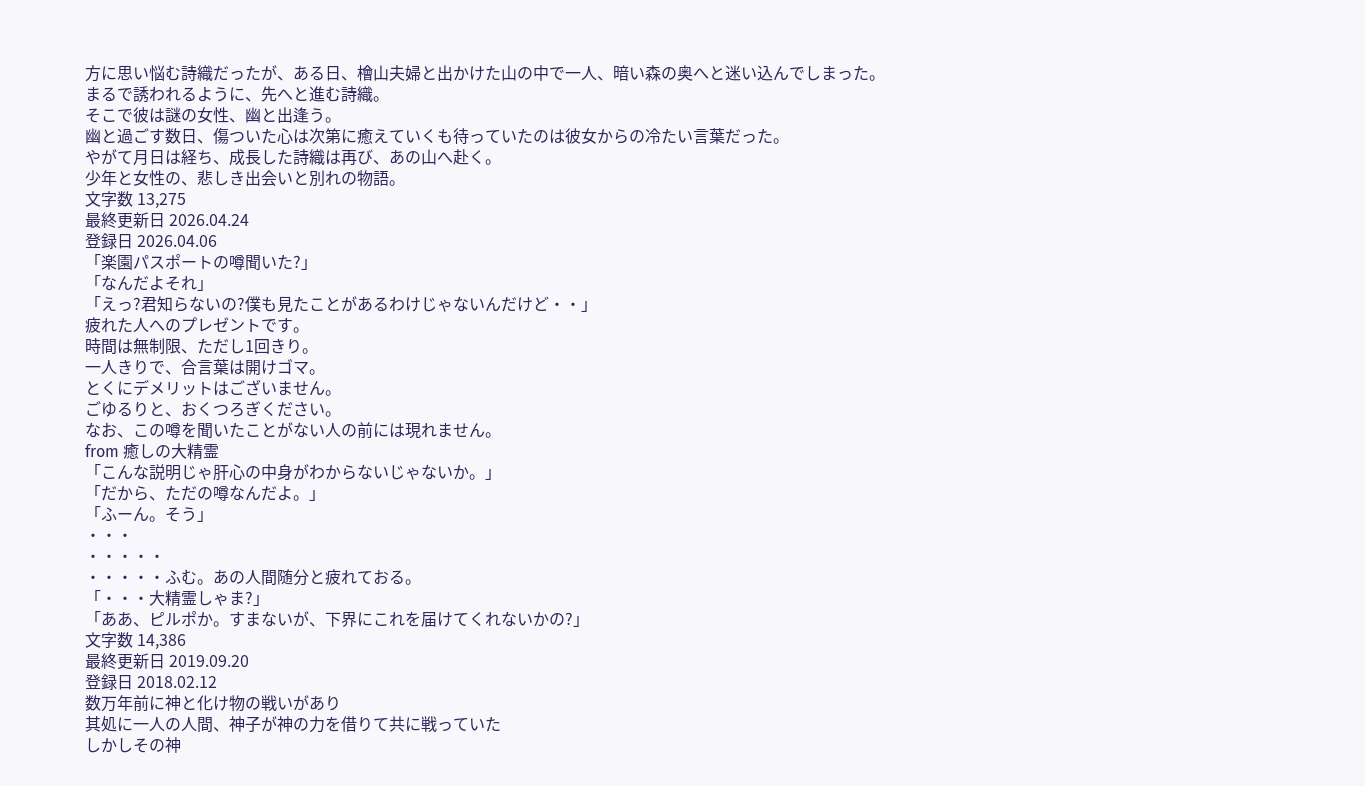方に思い悩む詩織だったが、ある日、檜山夫婦と出かけた山の中で一人、暗い森の奥へと迷い込んでしまった。
まるで誘われるように、先へと進む詩織。
そこで彼は謎の女性、幽と出逢う。
幽と過ごす数日、傷ついた心は次第に癒えていくも待っていたのは彼女からの冷たい言葉だった。
やがて月日は経ち、成長した詩織は再び、あの山へ赴く。
少年と女性の、悲しき出会いと別れの物語。
文字数 13,275
最終更新日 2026.04.24
登録日 2026.04.06
「楽園パスポートの噂聞いた?」
「なんだよそれ」
「えっ?君知らないの?僕も見たことがあるわけじゃないんだけど・・」
疲れた人へのプレゼントです。
時間は無制限、ただし1回きり。
一人きりで、合言葉は開けゴマ。
とくにデメリットはございません。
ごゆるりと、おくつろぎください。
なお、この噂を聞いたことがない人の前には現れません。
from 癒しの大精霊
「こんな説明じゃ肝心の中身がわからないじゃないか。」
「だから、ただの噂なんだよ。」
「ふーん。そう」
・・・
・・・・・
・・・・・ふむ。あの人間随分と疲れておる。
「・・・大精霊しゃま?」
「ああ、ピルポか。すまないが、下界にこれを届けてくれないかの?」
文字数 14,386
最終更新日 2019.09.20
登録日 2018.02.12
数万年前に神と化け物の戦いがあり
其処に一人の人間、神子が神の力を借りて共に戦っていた
しかしその神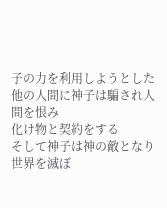子の力を利用しようとした他の人間に神子は騙され人間を恨み
化け物と契約をする
そして神子は神の敵となり世界を滅ぼ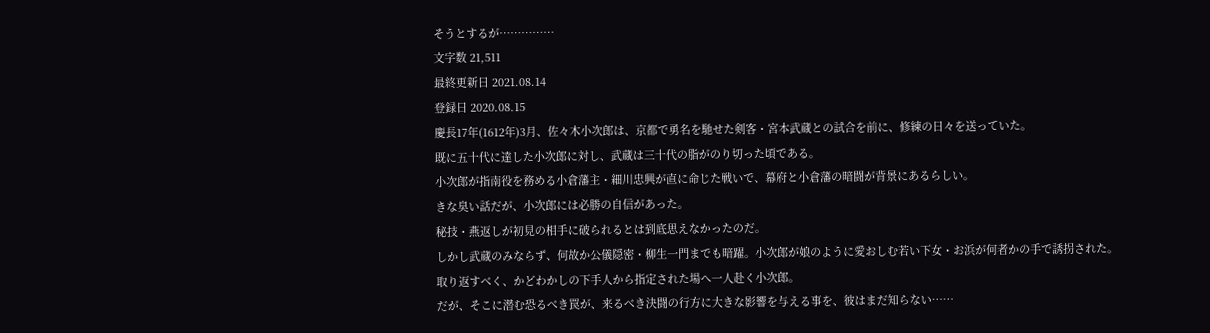そうとするが……………
文字数 21,511
最終更新日 2021.08.14
登録日 2020.08.15
慶長17年(1612年)3月、佐々木小次郎は、京都で勇名を馳せた剣客・宮本武蔵との試合を前に、修練の日々を送っていた。
既に五十代に達した小次郎に対し、武蔵は三十代の脂がのり切った頃である。
小次郎が指南役を務める小倉藩主・細川忠興が直に命じた戦いで、幕府と小倉藩の暗闘が背景にあるらしい。
きな臭い話だが、小次郎には必勝の自信があった。
秘技・燕返しが初見の相手に破られるとは到底思えなかったのだ。
しかし武蔵のみならず、何故か公儀隠密・柳生一門までも暗躍。小次郎が娘のように愛おしむ若い下女・お浜が何者かの手で誘拐された。
取り返すべく、かどわかしの下手人から指定された場へ一人赴く小次郎。
だが、そこに潜む恐るべき罠が、来るべき決闘の行方に大きな影響を与える事を、彼はまだ知らない……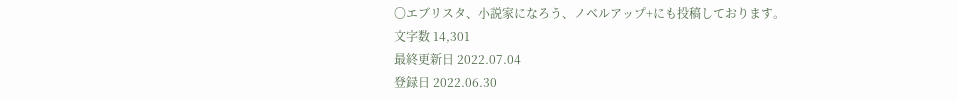〇エブリスタ、小説家になろう、ノベルアップ+にも投稿しております。
文字数 14,301
最終更新日 2022.07.04
登録日 2022.06.30